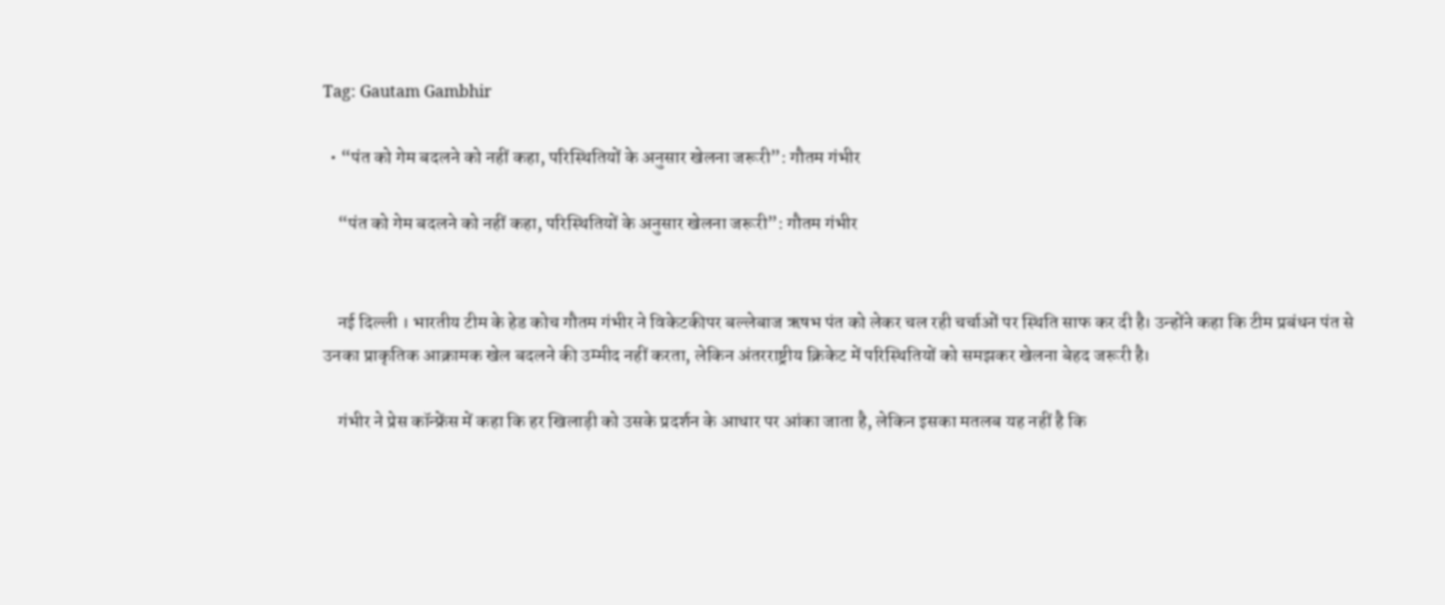Tag: Gautam Gambhir

  • “पंत को गेम बदलने को नहीं कहा, परिस्थितियों के अनुसार खेलना जरूरी”: गौतम गंभीर

    “पंत को गेम बदलने को नहीं कहा, परिस्थितियों के अनुसार खेलना जरूरी”: गौतम गंभीर


    नई दिल्ली । भारतीय टीम के हेड कोच गौतम गंभीर ने विकेटकीपर बल्लेबाज ऋषभ पंत को लेकर चल रही चर्चाओं पर स्थिति साफ कर दी है। उन्होंने कहा कि टीम प्रबंधन पंत से उनका प्राकृतिक आक्रामक खेल बदलने की उम्मीद नहीं करता, लेकिन अंतरराष्ट्रीय क्रिकेट में परिस्थितियों को समझकर खेलना बेहद जरूरी है।

    गंभीर ने प्रेस कॉन्फ्रेंस में कहा कि हर खिलाड़ी को उसके प्रदर्शन के आधार पर आंका जाता है, लेकिन इसका मतलब यह नहीं है कि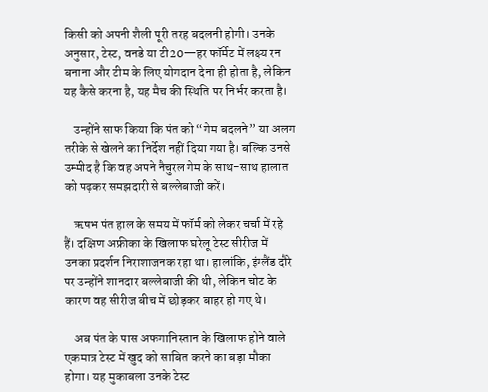किसी को अपनी शैली पूरी तरह बदलनी होगी। उनके अनुसार, टेस्ट, वनडे या टी20—हर फॉर्मेट में लक्ष्य रन बनाना और टीम के लिए योगदान देना ही होता है, लेकिन यह कैसे करना है, यह मैच की स्थिति पर निर्भर करता है।

    उन्होंने साफ किया कि पंत को “गेम बदलने” या अलग तरीके से खेलने का निर्देश नहीं दिया गया है। बल्कि उनसे उम्मीद है कि वह अपने नैचुरल गेम के साथ-साथ हालात को पढ़कर समझदारी से बल्लेबाजी करें।

    ऋषभ पंत हाल के समय में फॉर्म को लेकर चर्चा में रहे हैं। दक्षिण अफ्रीका के खिलाफ घरेलू टेस्ट सीरीज में उनका प्रदर्शन निराशाजनक रहा था। हालांकि, इंग्लैंड दौरे पर उन्होंने शानदार बल्लेबाजी की थी, लेकिन चोट के कारण वह सीरीज बीच में छोड़कर बाहर हो गए थे।

    अब पंत के पास अफगानिस्तान के खिलाफ होने वाले एकमात्र टेस्ट में खुद को साबित करने का बड़ा मौका होगा। यह मुकाबला उनके टेस्ट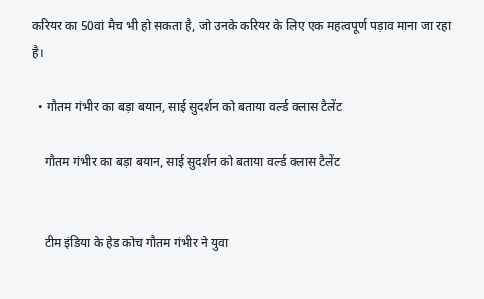करियर का 50वां मैच भी हो सकता है, जो उनके करियर के लिए एक महत्वपूर्ण पड़ाव माना जा रहा है।

  • गौतम गंभीर का बड़ा बयान, साई सुदर्शन को बताया वर्ल्ड क्लास टैलेंट

    गौतम गंभीर का बड़ा बयान, साई सुदर्शन को बताया वर्ल्ड क्लास टैलेंट


    टीम इंडिया के हेड कोच गौतम गंभीर ने युवा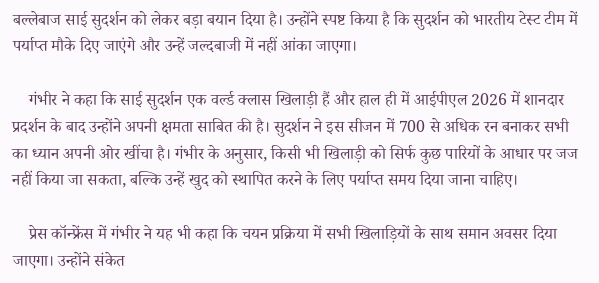बल्लेबाज साई सुदर्शन को लेकर बड़ा बयान दिया है। उन्होंने स्पष्ट किया है कि सुदर्शन को भारतीय टेस्ट टीम में पर्याप्त मौके दिए जाएंगे और उन्हें जल्दबाजी में नहीं आंका जाएगा।

    गंभीर ने कहा कि साई सुदर्शन एक वर्ल्ड क्लास खिलाड़ी हैं और हाल ही में आईपीएल 2026 में शानदार प्रदर्शन के बाद उन्होंने अपनी क्षमता साबित की है। सुदर्शन ने इस सीजन में 700 से अधिक रन बनाकर सभी का ध्यान अपनी ओर खींचा है। गंभीर के अनुसार, किसी भी खिलाड़ी को सिर्फ कुछ पारियों के आधार पर जज नहीं किया जा सकता, बल्कि उन्हें खुद को स्थापित करने के लिए पर्याप्त समय दिया जाना चाहिए।

    प्रेस कॉन्फ्रेंस में गंभीर ने यह भी कहा कि चयन प्रक्रिया में सभी खिलाड़ियों के साथ समान अवसर दिया जाएगा। उन्होंने संकेत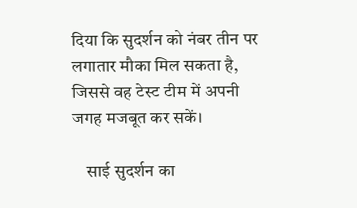दिया कि सुदर्शन को नंबर तीन पर लगातार मौका मिल सकता है, जिससे वह टेस्ट टीम में अपनी जगह मजबूत कर सकें।

    साई सुदर्शन का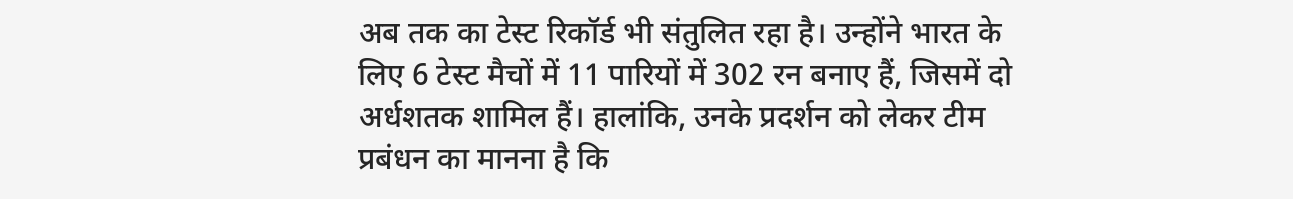अब तक का टेस्ट रिकॉर्ड भी संतुलित रहा है। उन्होंने भारत के लिए 6 टेस्ट मैचों में 11 पारियों में 302 रन बनाए हैं, जिसमें दो अर्धशतक शामिल हैं। हालांकि, उनके प्रदर्शन को लेकर टीम प्रबंधन का मानना है कि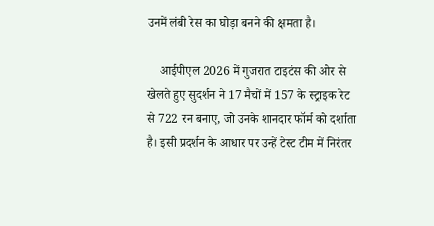उनमें लंबी रेस का घोड़ा बनने की क्षमता है।

    आईपीएल 2026 में गुजरात टाइटंस की ओर से खेलते हुए सुदर्शन ने 17 मैचों में 157 के स्ट्राइक रेट से 722 रन बनाए, जो उनके शानदार फॉर्म को दर्शाता है। इसी प्रदर्शन के आधार पर उन्हें टेस्ट टीम में निरंतर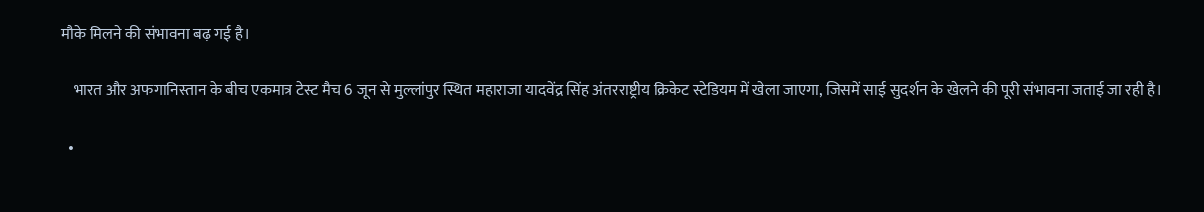मौके मिलने की संभावना बढ़ गई है।

    भारत और अफगानिस्तान के बीच एकमात्र टेस्ट मैच 6 जून से मुल्लांपुर स्थित महाराजा यादवेंद्र सिंह अंतरराष्ट्रीय क्रिकेट स्टेडियम में खेला जाएगा, जिसमें साई सुदर्शन के खेलने की पूरी संभावना जताई जा रही है।

  •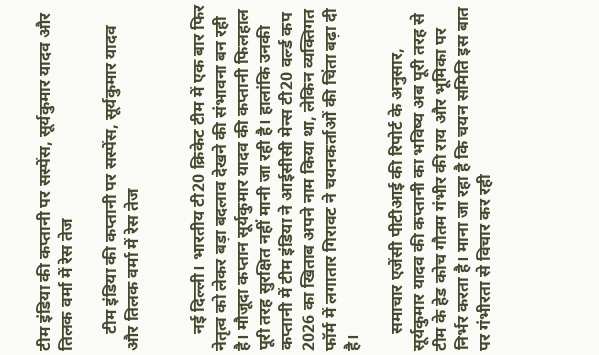टीम इंडिया की कप्तानी पर सस्पेंस, सूर्यकुमार यादव और तिलक वर्मा में रेस तेज

    टीम इंडिया की कप्तानी पर सस्पेंस, सूर्यकुमार यादव और तिलक वर्मा में रेस तेज


    नई दिल्ली। भारतीय टी20 क्रिकेट टीम में एक बार फिर नेतृत्व को लेकर बड़ा बदलाव देखने की संभावना बन रही है। मौजूदा कप्तान सूर्यकुमार यादव की कप्तानी फिलहाल पूरी तरह सुरक्षित नहीं मानी जा रही है। हालांकि उनकी कप्तानी में टीम इंडिया ने आईसीसी मेन्स टी20 वर्ल्ड कप 2026 का खिताब अपने नाम किया था, लेकिन व्यक्तिगत फॉर्म में लगातार गिरावट ने चयनकर्ताओं की चिंता बढ़ा दी है।

    समाचार एजेंसी पीटीआई की रिपोर्ट के अनुसार, सूर्यकुमार यादव की कप्तानी का भविष्य अब पूरी तरह से टीम के हेड कोच गौतम गंभीर की राय और भूमिका पर निर्भर करता है। माना जा रहा है कि चयन समिति इस बात पर गंभीरता से विचार कर रही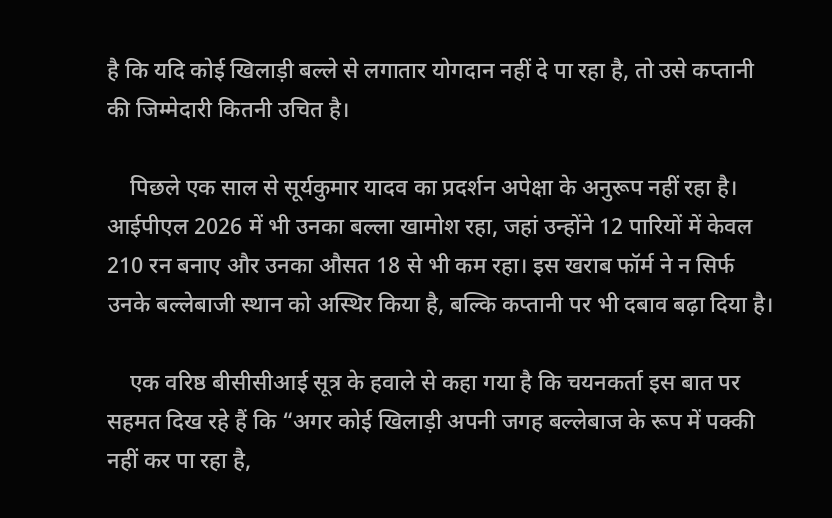है कि यदि कोई खिलाड़ी बल्ले से लगातार योगदान नहीं दे पा रहा है, तो उसे कप्तानी की जिम्मेदारी कितनी उचित है।

    पिछले एक साल से सूर्यकुमार यादव का प्रदर्शन अपेक्षा के अनुरूप नहीं रहा है। आईपीएल 2026 में भी उनका बल्ला खामोश रहा, जहां उन्होंने 12 पारियों में केवल 210 रन बनाए और उनका औसत 18 से भी कम रहा। इस खराब फॉर्म ने न सिर्फ उनके बल्लेबाजी स्थान को अस्थिर किया है, बल्कि कप्तानी पर भी दबाव बढ़ा दिया है।

    एक वरिष्ठ बीसीसीआई सूत्र के हवाले से कहा गया है कि चयनकर्ता इस बात पर सहमत दिख रहे हैं कि “अगर कोई खिलाड़ी अपनी जगह बल्लेबाज के रूप में पक्की नहीं कर पा रहा है,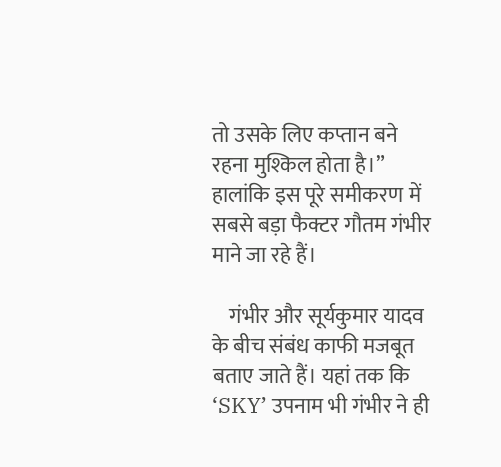तो उसके लिए कप्तान बने रहना मुश्किल होता है।” हालांकि इस पूरे समीकरण में सबसे बड़ा फैक्टर गौतम गंभीर माने जा रहे हैं।

    गंभीर और सूर्यकुमार यादव के बीच संबंध काफी मजबूत बताए जाते हैं। यहां तक कि ‘SKY’ उपनाम भी गंभीर ने ही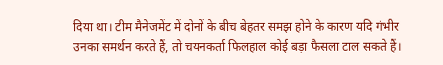दिया था। टीम मैनेजमेंट में दोनों के बीच बेहतर समझ होने के कारण यदि गंभीर उनका समर्थन करते हैं, तो चयनकर्ता फिलहाल कोई बड़ा फैसला टाल सकते हैं।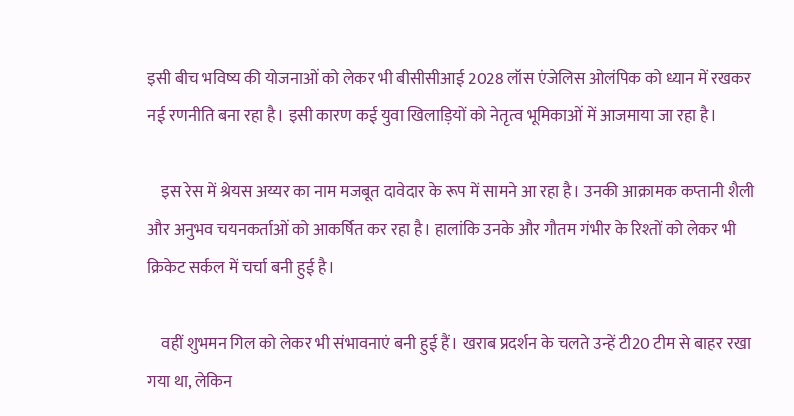इसी बीच भविष्य की योजनाओं को लेकर भी बीसीसीआई 2028 लॉस एंजेलिस ओलंपिक को ध्यान में रखकर नई रणनीति बना रहा है। इसी कारण कई युवा खिलाड़ियों को नेतृत्व भूमिकाओं में आजमाया जा रहा है।

    इस रेस में श्रेयस अय्यर का नाम मजबूत दावेदार के रूप में सामने आ रहा है। उनकी आक्रामक कप्तानी शैली और अनुभव चयनकर्ताओं को आकर्षित कर रहा है। हालांकि उनके और गौतम गंभीर के रिश्तों को लेकर भी क्रिकेट सर्कल में चर्चा बनी हुई है।

    वहीं शुभमन गिल को लेकर भी संभावनाएं बनी हुई हैं। खराब प्रदर्शन के चलते उन्हें टी20 टीम से बाहर रखा गया था, लेकिन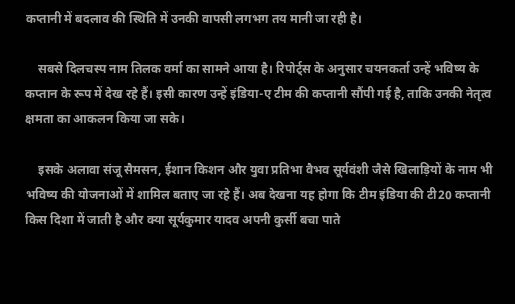कप्तानी में बदलाव की स्थिति में उनकी वापसी लगभग तय मानी जा रही है।

    सबसे दिलचस्प नाम तिलक वर्मा का सामने आया है। रिपोर्ट्स के अनुसार चयनकर्ता उन्हें भविष्य के कप्तान के रूप में देख रहे हैं। इसी कारण उन्हें इंडिया-ए टीम की कप्तानी सौंपी गई है, ताकि उनकी नेतृत्व क्षमता का आकलन किया जा सके।

    इसके अलावा संजू सैमसन, ईशान किशन और युवा प्रतिभा वैभव सूर्यवंशी जैसे खिलाड़ियों के नाम भी भविष्य की योजनाओं में शामिल बताए जा रहे हैं। अब देखना यह होगा कि टीम इंडिया की टी20 कप्तानी किस दिशा में जाती है और क्या सूर्यकुमार यादव अपनी कुर्सी बचा पाते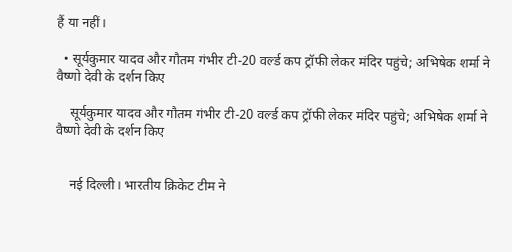हैं या नहीं।

  • सूर्यकुमार यादव और गौतम गंभीर टी-20 वर्ल्ड कप ट्रॉफी लेकर मंदिर पहुंचे; अभिषेक शर्मा ने वैष्णो देवी के दर्शन किए

    सूर्यकुमार यादव और गौतम गंभीर टी-20 वर्ल्ड कप ट्रॉफी लेकर मंदिर पहुंचे; अभिषेक शर्मा ने वैष्णो देवी के दर्शन किए


    नई दिल्ली। भारतीय क्रिकेट टीम ने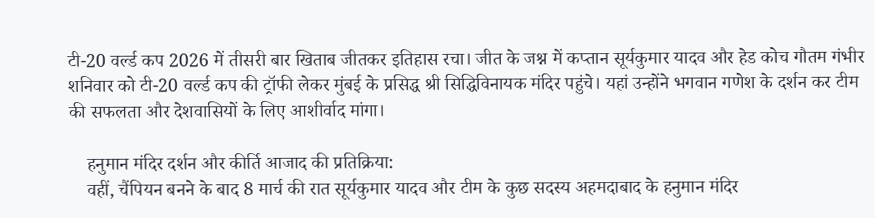टी-20 वर्ल्ड कप 2026 में तीसरी बार खिताब जीतकर इतिहास रचा। जीत के जश्न में कप्तान सूर्यकुमार यादव और हेड कोच गौतम गंभीर शनिवार को टी-20 वर्ल्ड कप की ट्रॉफी लेकर मुंबई के प्रसिद्ध श्री सिद्धिविनायक मंदिर पहुंचे। यहां उन्होंने भगवान गणेश के दर्शन कर टीम की सफलता और देशवासियों के लिए आशीर्वाद मांगा।

    हनुमान मंदिर दर्शन और कीर्ति आजाद की प्रतिक्रिया:
    वहीं, चैंपियन बनने के बाद 8 मार्च की रात सूर्यकुमार यादव और टीम के कुछ सदस्य अहमदाबाद के हनुमान मंदिर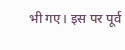भी गए। इस पर पूर्व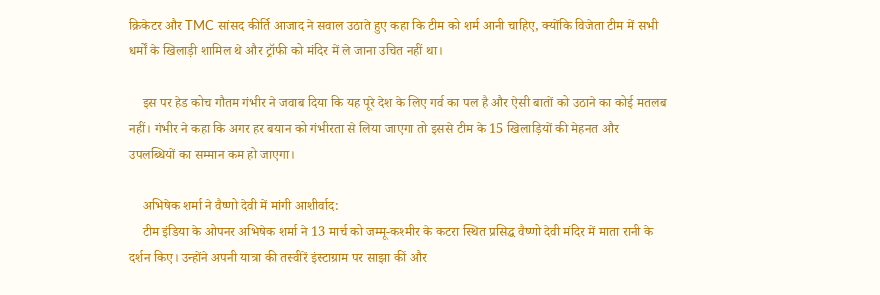क्रिकेटर और TMC सांसद कीर्ति आजाद ने सवाल उठाते हुए कहा कि टीम को शर्म आनी चाहिए, क्योंकि विजेता टीम में सभी धर्मों के खिलाड़ी शामिल थे और ट्रॉफी को मंदिर में ले जाना उचित नहीं था।

    इस पर हेड कोच गौतम गंभीर ने जवाब दिया कि यह पूरे देश के लिए गर्व का पल है और ऐसी बातों को उठाने का कोई मतलब नहीं। गंभीर ने कहा कि अगर हर बयान को गंभीरता से लिया जाएगा तो इससे टीम के 15 खिलाड़ियों की मेहनत और उपलब्धियों का सम्मान कम हो जाएगा।

    अभिषेक शर्मा ने वैष्णो देवी में मांगी आशीर्वाद:
    टीम इंडिया के ओपनर अभिषेक शर्मा ने 13 मार्च को जम्मू-कश्मीर के कटरा स्थित प्रसिद्ध वैष्णो देवी मंदिर में माता रानी के दर्शन किए। उन्होंने अपनी यात्रा की तस्वीरें इंस्टाग्राम पर साझा कीं और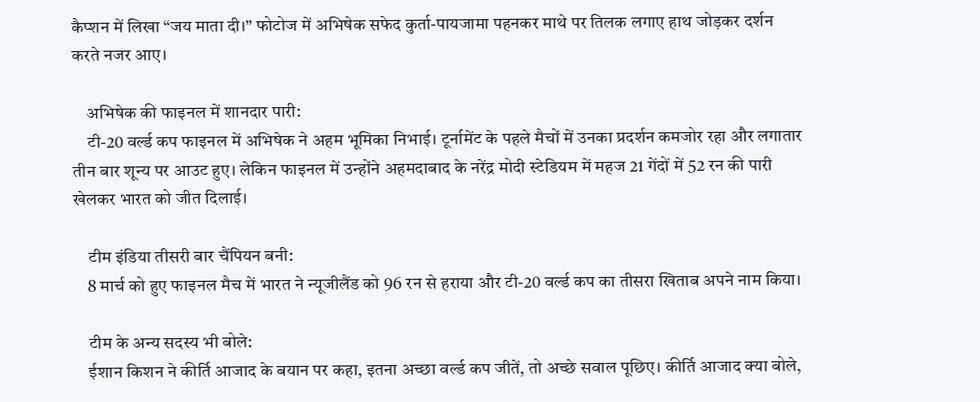कैप्शन में लिखा “जय माता दी।” फोटोज में अभिषेक सफेद कुर्ता-पायजामा पहनकर माथे पर तिलक लगाए हाथ जोड़कर दर्शन करते नजर आए।

    अभिषेक की फाइनल में शानदार पारी:
    टी-20 वर्ल्ड कप फाइनल में अभिषेक ने अहम भूमिका निभाई। टूर्नामेंट के पहले मैचों में उनका प्रदर्शन कमजोर रहा और लगातार तीन बार शून्य पर आउट हुए। लेकिन फाइनल में उन्होंने अहमदाबाद के नरेंद्र मोदी स्टेडियम में महज 21 गेंदों में 52 रन की पारी खेलकर भारत को जीत दिलाई।

    टीम इंडिया तीसरी बार चैंपियन बनी:
    8 मार्च को हुए फाइनल मैच में भारत ने न्यूजीलैंड को 96 रन से हराया और टी-20 वर्ल्ड कप का तीसरा खिताब अपने नाम किया।

    टीम के अन्य सदस्य भी बोले:
    ईशान किशन ने कीर्ति आजाद के बयान पर कहा, इतना अच्छा वर्ल्ड कप जीतें, तो अच्छे सवाल पूछिए। कीर्ति आजाद क्या बोले,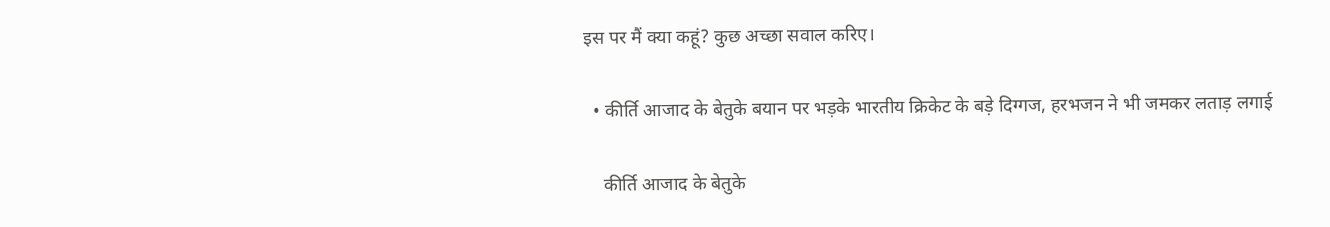इस पर मैं क्या कहूं? कुछ अच्छा सवाल करिए।

  • कीर्ति आजाद के बेतुके बयान पर भड़के भारतीय क्रिकेट के बड़े दिग्गज, हरभजन ने भी जमकर लताड़ लगाई

    कीर्ति आजाद के बेतुके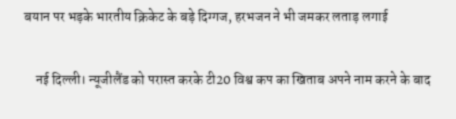बयान पर भड़के भारतीय क्रिकेट के बड़े दिग्गज, हरभजन ने भी जमकर लताड़ लगाई


    नई दिल्ली। न्यूजीलैंड को परास्त करके टी20 विश्व कप का खिताब अपने नाम करने के बाद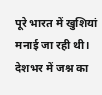पूरे भारत में खुशियां मनाई जा रही थी। देशभर में जश्न का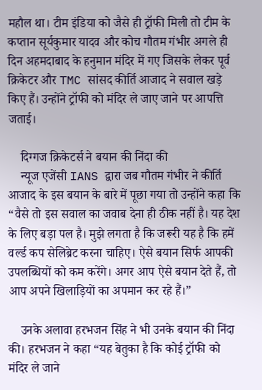महौल था। टीम इंडिया को जैसे ही ट्रॉफी मिली तो टीम के कप्तान सूर्यकुमार यादव और कोच गौतम गंभीर अगले ही दिन अहमदाबाद के हनुमान मंदिर में गए जिसके लेकर पूर्व क्रिकेटर और TMC सांसद कीर्ति आजाद ने सवाल खड़े किए हैं। उन्होंने ट्रॉफी को मंदिर ले जाए जाने पर आपत्ति जताई।

    दिग्गज क्रिकेटर्स ने बयान की निंदा की
    न्यूज एजेंसी IANS द्वारा जब गौतम गंभीर ने कीर्ति आजाद के इस बयान के बारे में पूछा गया तो उन्होंने कहा कि “वैसे तो इस सवाल का जवाब देना ही ठीक नहीं है। यह देश के लिए बड़ा पल है। मुझे लगता है कि जरूरी यह है कि हमें वर्ल्ड कप सेलिब्रेट करना चाहिए। ऐसे बयान सिर्फ आपकी उपलब्धियों को कम करेंगे। अगर आप ऐसे बयान देते हैं, तो आप अपने खिलाड़ियों का अपमान कर रहे हैं।”

    उनके अलावा हरभजन सिंह ने भी उनके बयान की निंदा की। हरभजन ने कहा “यह बेतुका है कि कोई ट्रॉफी को मंदिर ले जाने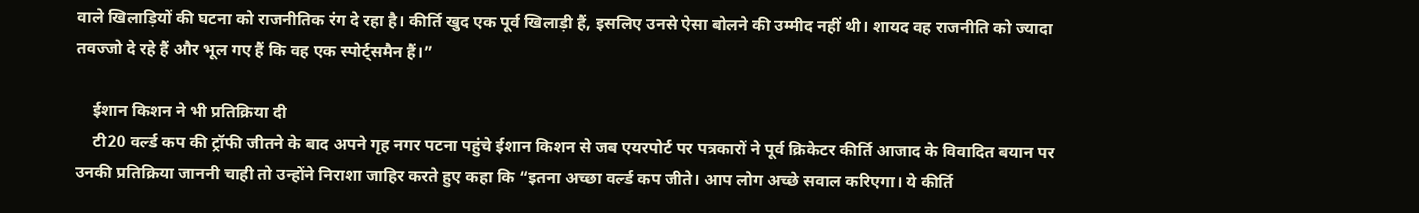वाले खिलाड़ियों की घटना को राजनीतिक रंग दे रहा है। कीर्ति खुद एक पूर्व खिलाड़ी हैं, इसलिए उनसे ऐसा बोलने की उम्मीद नहीं थी। शायद वह राजनीति को ज्यादा तवज्जो दे रहे हैं और भूल गए हैं कि वह एक स्पोर्ट्समैन हैं।”

    ईशान किशन ने भी प्रतिक्रिया दी
    टी20 वर्ल्ड कप की ट्रॉफी जीतने के बाद अपने गृह नगर पटना पहुंचे ईशान किशन से जब एयरपोर्ट पर पत्रकारों ने पूर्व क्रिकेटर कीर्ति आजाद के विवादित बयान पर उनकी प्रतिक्रिया जाननी चाही तो उन्होंने निराशा जाहिर करते हुए कहा कि “इतना अच्छा वर्ल्ड कप जीते। आप लोग अच्छे सवाल करिएगा। ये कीर्ति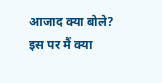आजाद क्या बोले? इस पर मैं क्या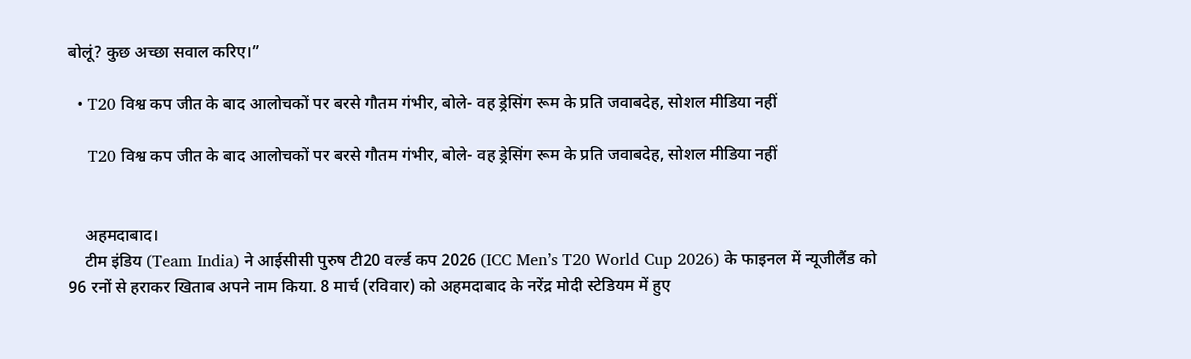बोलूं? कुछ अच्छा सवाल करिए।”

  • T20 विश्व कप जीत के बाद आलोचकों पर बरसे गौतम गंभीर, बोले- वह ड्रेसिंग रूम के प्रति जवाबदेह, सोशल मीडिया नहीं

    T20 विश्व कप जीत के बाद आलोचकों पर बरसे गौतम गंभीर, बोले- वह ड्रेसिंग रूम के प्रति जवाबदेह, सोशल मीडिया नहीं


    अहमदाबाद।
    टीम इंडिय (Team India) ने आईसीसी पुरुष टी20 वर्ल्ड कप 2026 (ICC Men’s T20 World Cup 2026) के फाइनल में न्यूजीलैंड को 96 रनों से हराकर खिताब अपने नाम किया. 8 मार्च (रविवार) को अहमदाबाद के नरेंद्र मोदी स्टेडियम में हुए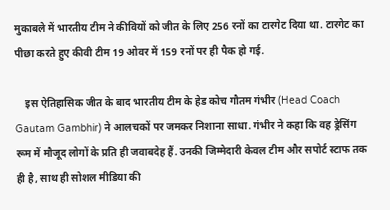मुकाबले में भारतीय टीम ने कीवियों को जीत के लिए 256 रनों का टारगेट दिया था. टारगेट का पीछा करते हुए कीवी टीम 19 ओवर में 159 रनों पर ही पैक हो गई.

    इस ऐतिहासिक जीत के बाद भारतीय टीम के हेड कोच गौतम गंभीर (Head Coach Gautam Gambhir) ने आलचकों पर जमकर निशाना साधा. गंभीर ने कहा कि वह ड्रेसिंग रूम में मौजूद लोगों के प्रति ही जवाबदेह हैं. उनकी जिम्मेदारी केवल टीम और सपोर्ट स्टाफ तक ही है, साथ ही सोशल मीडिया की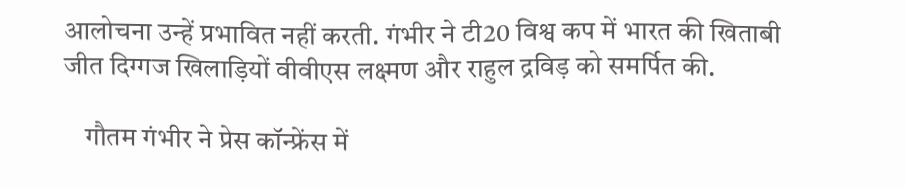आलोचना उन्हें प्रभावित नहीं करती. गंभीर ने टी20 विश्व कप में भारत की खिताबी जीत दिग्गज खिलाड़ियों वीवीएस लक्ष्मण और राहुल द्रविड़ को समर्पित की.

    गौतम गंभीर ने प्रेस कॉन्फ्रेंस में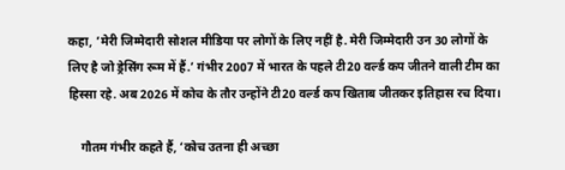कहा, ‘मेरी जिम्मेदारी सोशल मीडिया पर लोगों के लिए नहीं है. मेरी जिम्मेदारी उन 30 लोगों के लिए है जो ड्रेसिंग रूम में हैं.’ गंभीर 2007 में भारत के पहले टी20 वर्ल्ड कप जीतने वाली टीम का हिस्सा रहे. अब 2026 में कोच के तौर उन्होंने टी20 वर्ल्ड कप खिताब जीतकर इतिहास रच दिया।

    गौतम गंभीर कहते हैं, ‘कोच उतना ही अच्छा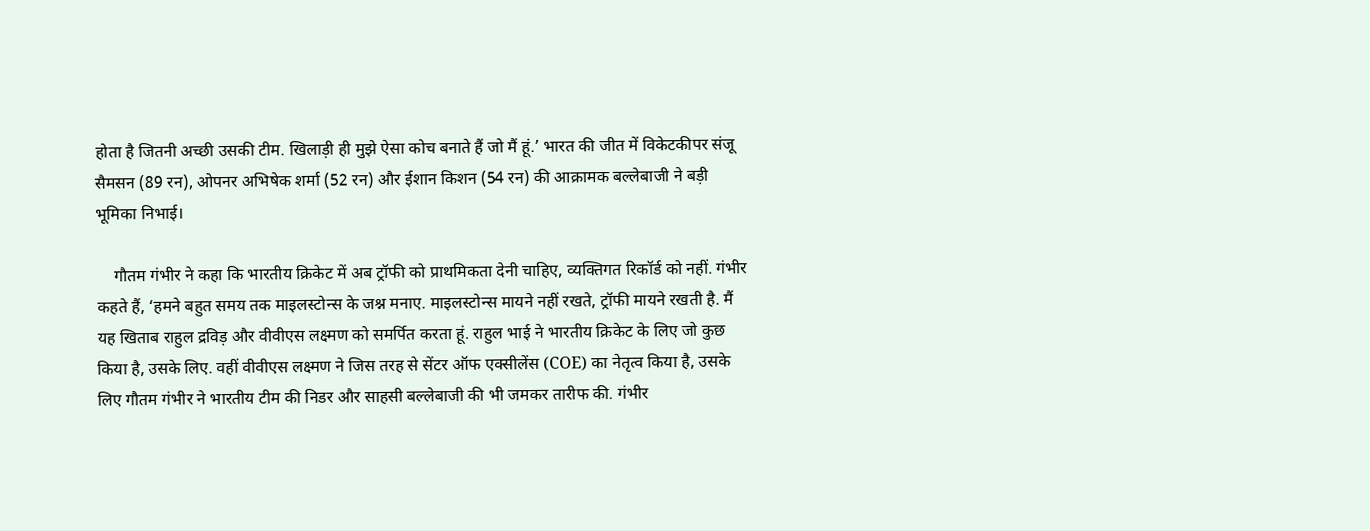होता है जितनी अच्छी उसकी टीम. खिलाड़ी ही मुझे ऐसा कोच बनाते हैं जो मैं हूं.’ भारत की जीत में विकेटकीपर संजू सैमसन (89 रन), ओपनर अभिषेक शर्मा (52 रन) और ईशान किशन (54 रन) की आक्रामक बल्लेबाजी ने बड़ी भूमिका निभाई।

    गौतम गंभीर ने कहा कि भारतीय क्रिकेट में अब ट्रॉफी को प्राथमिकता देनी चाहिए, व्यक्तिगत रिकॉर्ड को नहीं. गंभीर कहते हैं, ‘हमने बहुत समय तक माइलस्टोन्स के जश्न मनाए. माइलस्टोन्स मायने नहीं रखते, ट्रॉफी मायने रखती है. मैं यह खिताब राहुल द्रविड़ और वीवीएस लक्ष्मण को समर्पित करता हूं. राहुल भाई ने भारतीय क्रिकेट के लिए जो कुछ किया है, उसके लिए. वहीं वीवीएस लक्ष्मण ने जिस तरह से सेंटर ऑफ एक्सीलेंस (COE) का नेतृत्व किया है, उसके लिए गौतम गंभीर ने भारतीय टीम की निडर और साहसी बल्लेबाजी की भी जमकर तारीफ की. गंभीर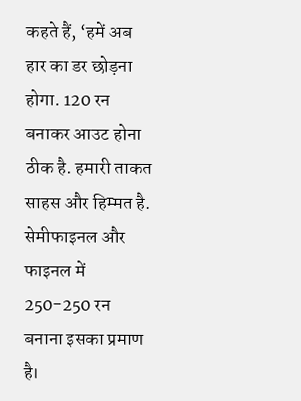कहते हैं, ‘हमें अब हार का डर छोड़ना होगा. 120 रन बनाकर आउट होना ठीक है. हमारी ताकत साहस और हिम्मत है. सेमीफाइनल और फाइनल में 250-250 रन बनाना इसका प्रमाण है।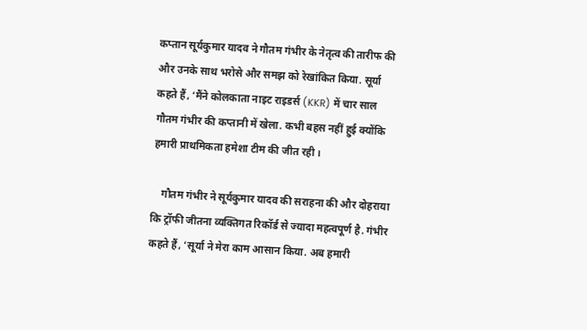कप्तान सूर्यकुमार यादव ने गौतम गंभीर के नेतृत्व की तारीफ की और उनके साथ भरोसे और समझ को रेखांकित किया. सूर्या कहते हैं, ‘मैंने कोलकाता नाइट राइडर्स (KKR) में चार साल गौतम गंभीर की कप्तानी में खेला. कभी बहस नहीं हुई क्योंकि हमारी प्राथमिकता हमेशा टीम की जीत रही।

    गौतम गंभीर ने सूर्यकुमार यादव की सराहना की और दोहराया कि ट्रॉफी जीतना व्यक्तिगत रिकॉर्ड से ज्यादा महत्वपूर्ण है. गंभीर कहते हैं, ‘सूर्या ने मेरा काम आसान किया. अब हमारी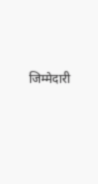जिम्मेदारी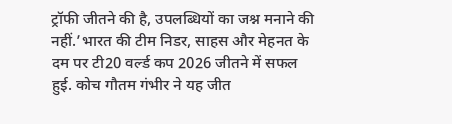ट्रॉफी जीतने की है, उपलब्धियों का जश्न मनाने की नहीं.’भारत की टीम निडर, साहस और मेहनत के दम पर टी20 वर्ल्ड कप 2026 जीतने में सफल हुई. कोच गौतम गंभीर ने यह जीत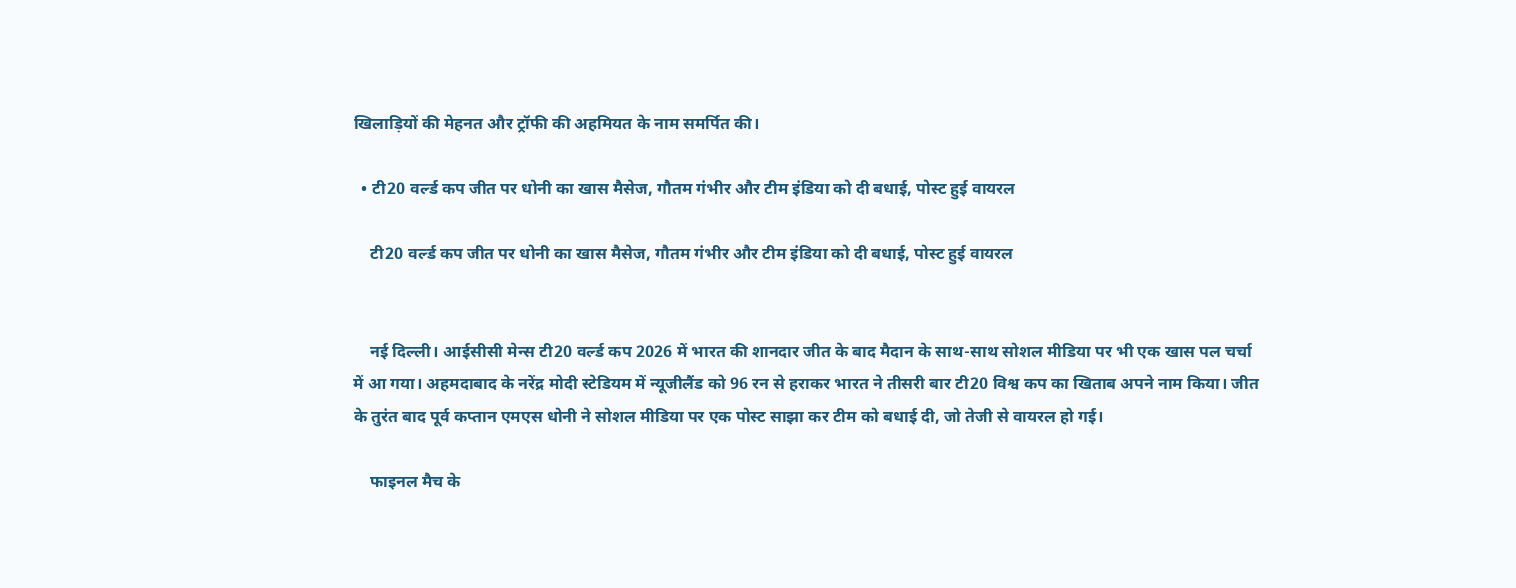खिलाड़ियों की मेहनत और ट्रॉफी की अहमियत के नाम समर्पित की।

  • टी20 वर्ल्ड कप जीत पर धोनी का खास मैसेज, गौतम गंभीर और टीम इंडिया को दी बधाई, पोस्ट हुई वायरल

    टी20 वर्ल्ड कप जीत पर धोनी का खास मैसेज, गौतम गंभीर और टीम इंडिया को दी बधाई, पोस्ट हुई वायरल


    नई दिल्ली। आईसीसी मेन्स टी20 वर्ल्ड कप 2026 में भारत की शानदार जीत के बाद मैदान के साथ-साथ सोशल मीडिया पर भी एक खास पल चर्चा में आ गया। अहमदाबाद के नरेंद्र मोदी स्टेडियम में न्यूजीलैंड को 96 रन से हराकर भारत ने तीसरी बार टी20 विश्व कप का खिताब अपने नाम किया। जीत के तुरंत बाद पूर्व कप्तान एमएस धोनी ने सोशल मीडिया पर एक पोस्ट साझा कर टीम को बधाई दी, जो तेजी से वायरल हो गई।

    फाइनल मैच के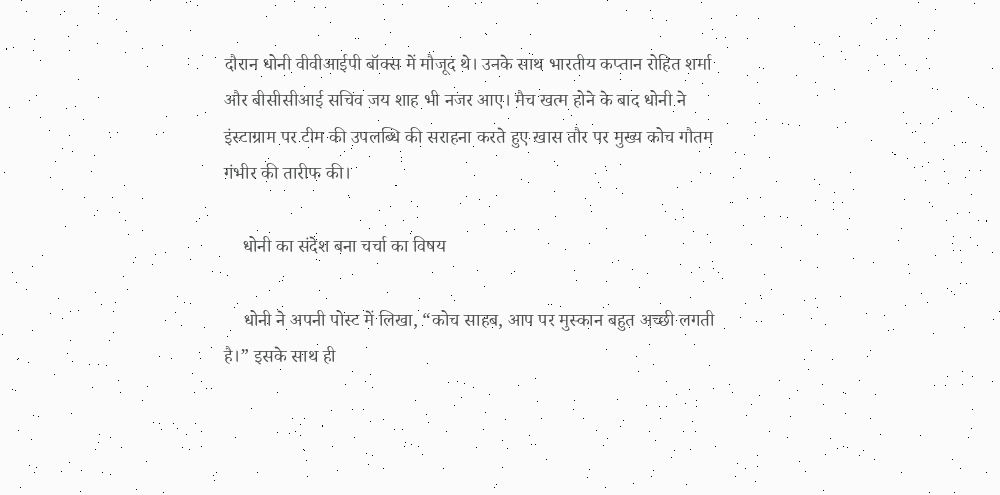दौरान धोनी वीवीआईपी बॉक्स में मौजूद थे। उनके साथ भारतीय कप्तान रोहित शर्मा और बीसीसीआई सचिव जय शाह भी नजर आए। मैच खत्म होने के बाद धोनी ने इंस्टाग्राम पर टीम की उपलब्धि की सराहना करते हुए खास तौर पर मुख्य कोच गौतम गंभीर की तारीफ की।

    धोनी का संदेश बना चर्चा का विषय

    धोनी ने अपनी पोस्ट में लिखा, “कोच साहब, आप पर मुस्कान बहुत अच्छी लगती है।” इसके साथ ही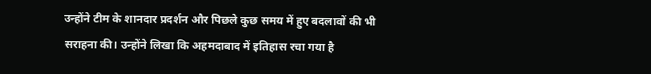उन्होंने टीम के शानदार प्रदर्शन और पिछले कुछ समय में हुए बदलावों की भी सराहना की। उन्होंने लिखा कि अहमदाबाद में इतिहास रचा गया है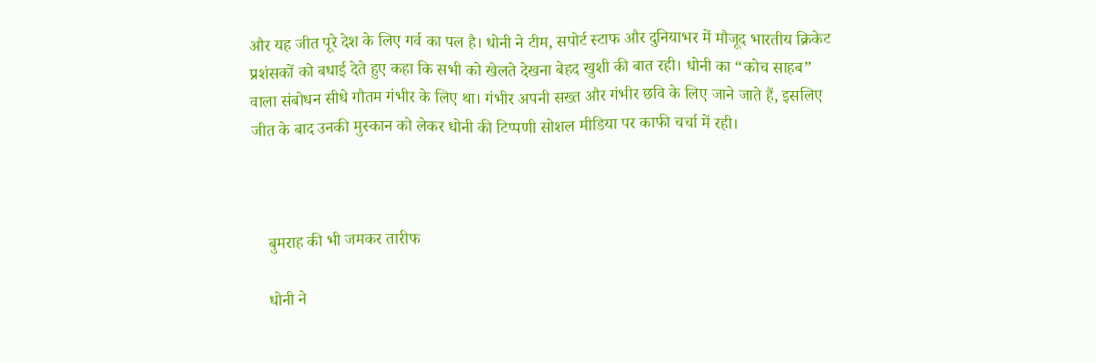और यह जीत पूरे देश के लिए गर्व का पल है। धोनी ने टीम, सपोर्ट स्टाफ और दुनियाभर में मौजूद भारतीय क्रिकेट प्रशंसकों को बधाई देते हुए कहा कि सभी को खेलते देखना बेहद खुशी की बात रही। धोनी का “कोच साहब” वाला संबोधन सीधे गौतम गंभीर के लिए था। गंभीर अपनी सख्त और गंभीर छवि के लिए जाने जाते हैं, इसलिए जीत के बाद उनकी मुस्कान को लेकर धोनी की टिप्पणी सोशल मीडिया पर काफी चर्चा में रही।



    बुमराह की भी जमकर तारीफ

    धोनी ने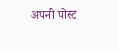अपनी पोस्ट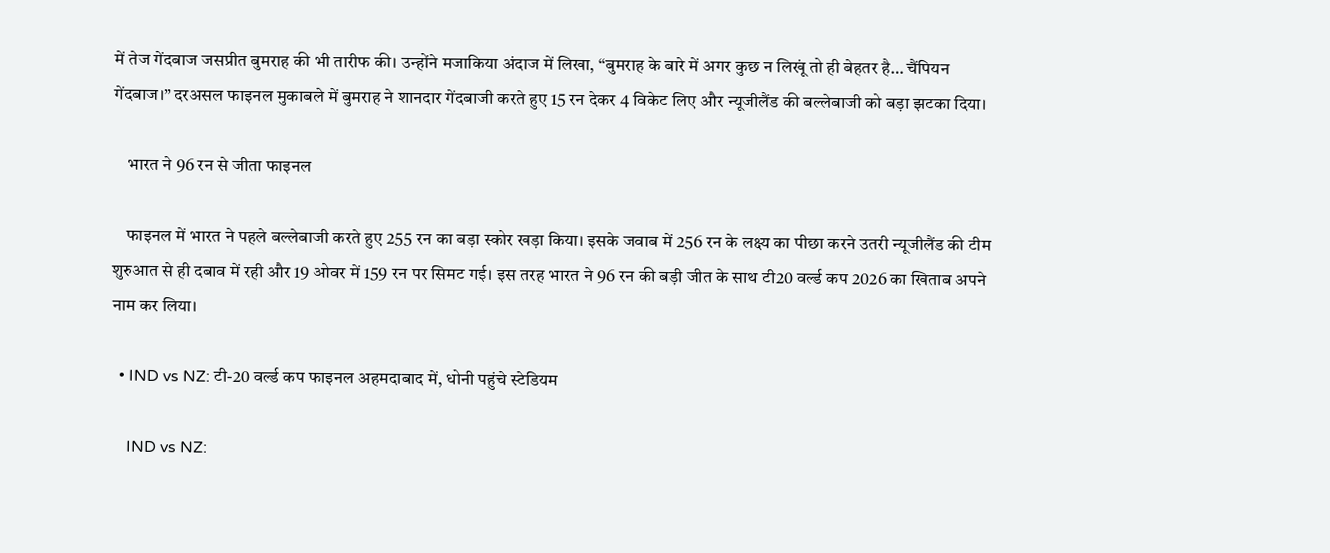में तेज गेंदबाज जसप्रीत बुमराह की भी तारीफ की। उन्होंने मजाकिया अंदाज में लिखा, “बुमराह के बारे में अगर कुछ न लिखूं तो ही बेहतर है… चैंपियन गेंदबाज।” दरअसल फाइनल मुकाबले में बुमराह ने शानदार गेंदबाजी करते हुए 15 रन देकर 4 विकेट लिए और न्यूजीलैंड की बल्लेबाजी को बड़ा झटका दिया।

    भारत ने 96 रन से जीता फाइनल

    फाइनल में भारत ने पहले बल्लेबाजी करते हुए 255 रन का बड़ा स्कोर खड़ा किया। इसके जवाब में 256 रन के लक्ष्य का पीछा करने उतरी न्यूजीलैंड की टीम शुरुआत से ही दबाव में रही और 19 ओवर में 159 रन पर सिमट गई। इस तरह भारत ने 96 रन की बड़ी जीत के साथ टी20 वर्ल्ड कप 2026 का खिताब अपने नाम कर लिया।

  • IND vs NZ: टी-20 वर्ल्ड कप फाइनल अहमदाबाद में, धोनी पहुंचे स्टेडियम

    IND vs NZ: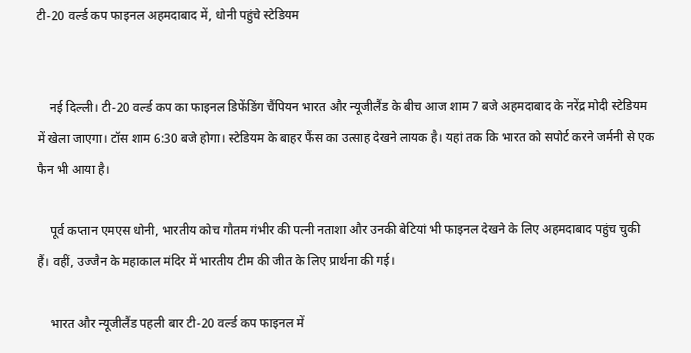टी-20 वर्ल्ड कप फाइनल अहमदाबाद में, धोनी पहुंचे स्टेडियम


    नई दिल्ली। टी-20 वर्ल्ड कप का फाइनल डिफेंडिंग चैंपियन भारत और न्यूजीलैंड के बीच आज शाम 7 बजे अहमदाबाद के नरेंद्र मोदी स्टेडियम में खेला जाएगा। टॉस शाम 6:30 बजे होगा। स्टेडियम के बाहर फैंस का उत्साह देखने लायक है। यहां तक कि भारत को सपोर्ट करने जर्मनी से एक फैन भी आया है।

    पूर्व कप्तान एमएस धोनी, भारतीय कोच गौतम गंभीर की पत्नी नताशा और उनकी बेटियां भी फाइनल देखने के लिए अहमदाबाद पहुंच चुकी हैं। वहीं, उज्जैन के महाकाल मंदिर में भारतीय टीम की जीत के लिए प्रार्थना की गई।

    भारत और न्यूजीलैंड पहली बार टी-20 वर्ल्ड कप फाइनल में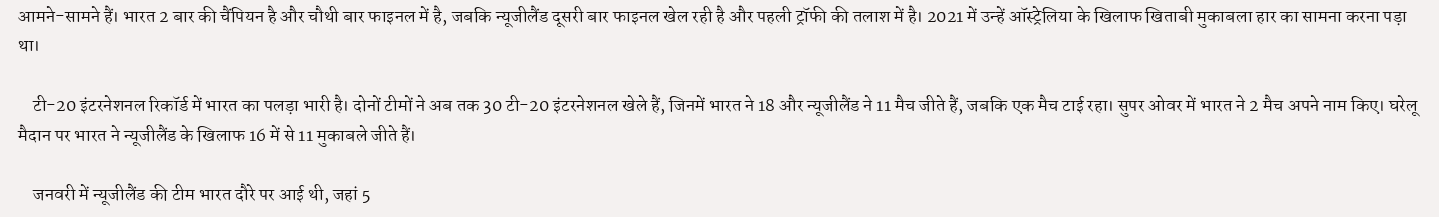आमने-सामने हैं। भारत 2 बार की चैंपियन है और चौथी बार फाइनल में है, जबकि न्यूजीलैंड दूसरी बार फाइनल खेल रही है और पहली ट्रॉफी की तलाश में है। 2021 में उन्हें ऑस्ट्रेलिया के खिलाफ खिताबी मुकाबला हार का सामना करना पड़ा था।

    टी-20 इंटरनेशनल रिकॉर्ड में भारत का पलड़ा भारी है। दोनों टीमों ने अब तक 30 टी-20 इंटरनेशनल खेले हैं, जिनमें भारत ने 18 और न्यूजीलैंड ने 11 मैच जीते हैं, जबकि एक मैच टाई रहा। सुपर ओवर में भारत ने 2 मैच अपने नाम किए। घरेलू मैदान पर भारत ने न्यूजीलैंड के खिलाफ 16 में से 11 मुकाबले जीते हैं।

    जनवरी में न्यूजीलैंड की टीम भारत दौरे पर आई थी, जहां 5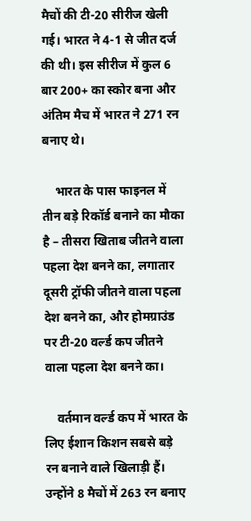मैचों की टी-20 सीरीज खेली गई। भारत ने 4-1 से जीत दर्ज की थी। इस सीरीज में कुल 6 बार 200+ का स्कोर बना और अंतिम मैच में भारत ने 271 रन बनाए थे।

    भारत के पास फाइनल में तीन बड़े रिकॉर्ड बनाने का मौका है – तीसरा खिताब जीतने वाला पहला देश बनने का, लगातार दूसरी ट्रॉफी जीतने वाला पहला देश बनने का, और होमग्राउंड पर टी-20 वर्ल्ड कप जीतने वाला पहला देश बनने का।

    वर्तमान वर्ल्ड कप में भारत के लिए ईशान किशन सबसे बड़े रन बनाने वाले खिलाड़ी हैं। उन्होंने 8 मैचों में 263 रन बनाए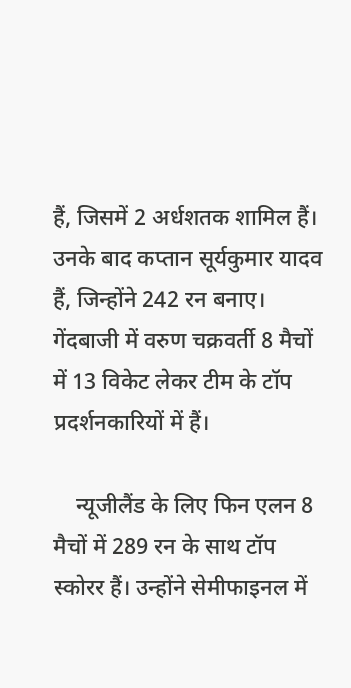हैं, जिसमें 2 अर्धशतक शामिल हैं। उनके बाद कप्तान सूर्यकुमार यादव हैं, जिन्होंने 242 रन बनाए। गेंदबाजी में वरुण चक्रवर्ती 8 मैचों में 13 विकेट लेकर टीम के टॉप प्रदर्शनकारियों में हैं।

    न्यूजीलैंड के लिए फिन एलन 8 मैचों में 289 रन के साथ टॉप स्कोरर हैं। उन्होंने सेमीफाइनल में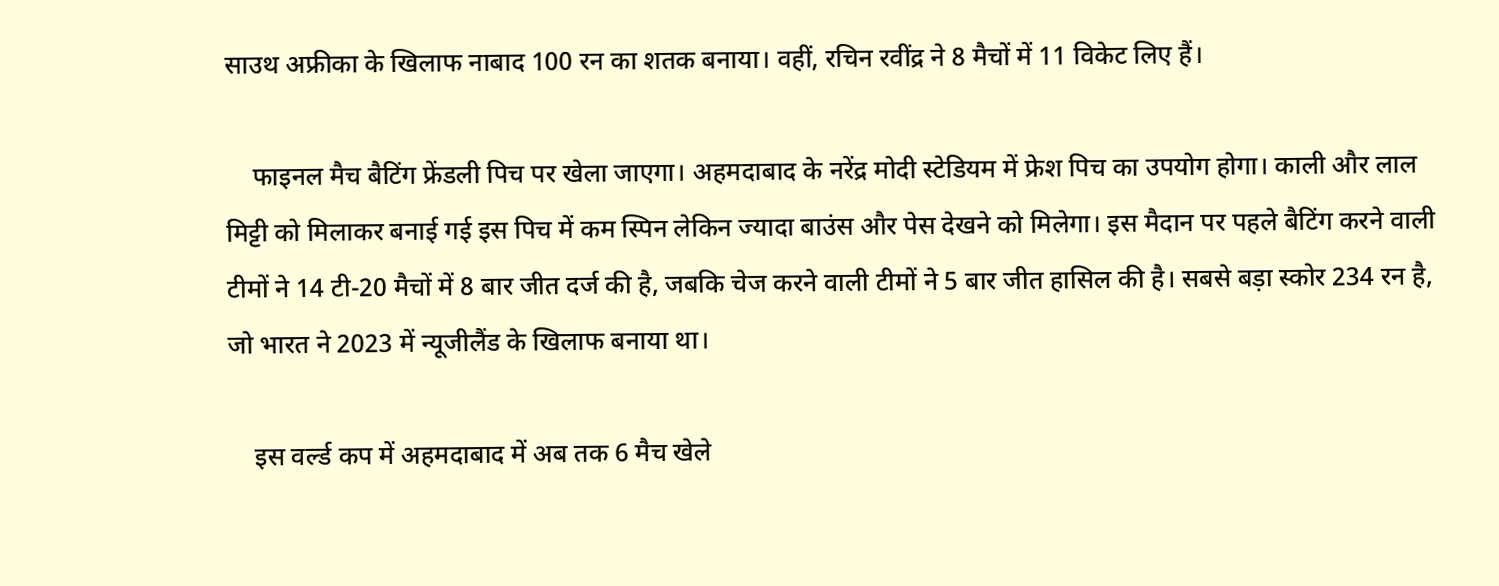साउथ अफ्रीका के खिलाफ नाबाद 100 रन का शतक बनाया। वहीं, रचिन रवींद्र ने 8 मैचों में 11 विकेट लिए हैं।

    फाइनल मैच बैटिंग फ्रेंडली पिच पर खेला जाएगा। अहमदाबाद के नरेंद्र मोदी स्टेडियम में फ्रेश पिच का उपयोग होगा। काली और लाल मिट्टी को मिलाकर बनाई गई इस पिच में कम स्पिन लेकिन ज्यादा बाउंस और पेस देखने को मिलेगा। इस मैदान पर पहले बैटिंग करने वाली टीमों ने 14 टी-20 मैचों में 8 बार जीत दर्ज की है, जबकि चेज करने वाली टीमों ने 5 बार जीत हासिल की है। सबसे बड़ा स्कोर 234 रन है, जो भारत ने 2023 में न्यूजीलैंड के खिलाफ बनाया था।

    इस वर्ल्ड कप में अहमदाबाद में अब तक 6 मैच खेले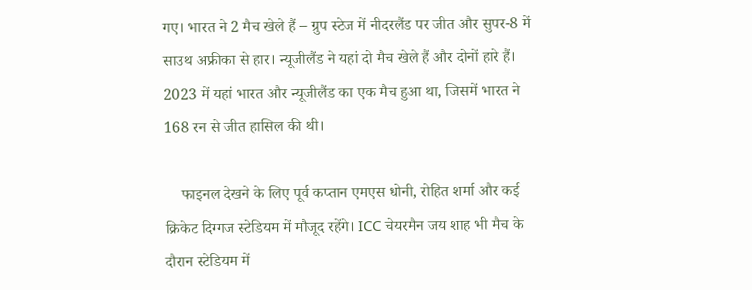गए। भारत ने 2 मैच खेले हैं – ग्रुप स्टेज में नीदरलैंड पर जीत और सुपर-8 में साउथ अफ्रीका से हार। न्यूजीलैंड ने यहां दो मैच खेले हैं और दोनों हारे हैं। 2023 में यहां भारत और न्यूजीलैंड का एक मैच हुआ था, जिसमें भारत ने 168 रन से जीत हासिल की थी।

    फाइनल देखने के लिए पूर्व कप्तान एमएस धोनी, रोहित शर्मा और कई क्रिकेट दिग्गज स्टेडियम में मौजूद रहेंगे। ICC चेयरमैन जय शाह भी मैच के दौरान स्टेडियम में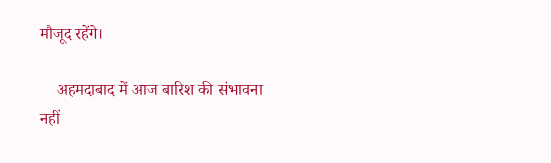मौजूद रहेंगे।

    अहमदाबाद में आज बारिश की संभावना नहीं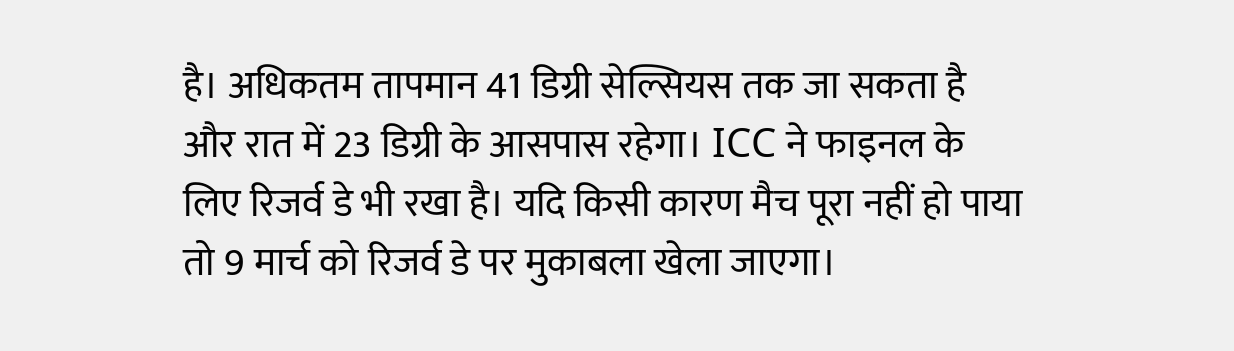है। अधिकतम तापमान 41 डिग्री सेल्सियस तक जा सकता है और रात में 23 डिग्री के आसपास रहेगा। ICC ने फाइनल के लिए रिजर्व डे भी रखा है। यदि किसी कारण मैच पूरा नहीं हो पाया तो 9 मार्च को रिजर्व डे पर मुकाबला खेला जाएगा।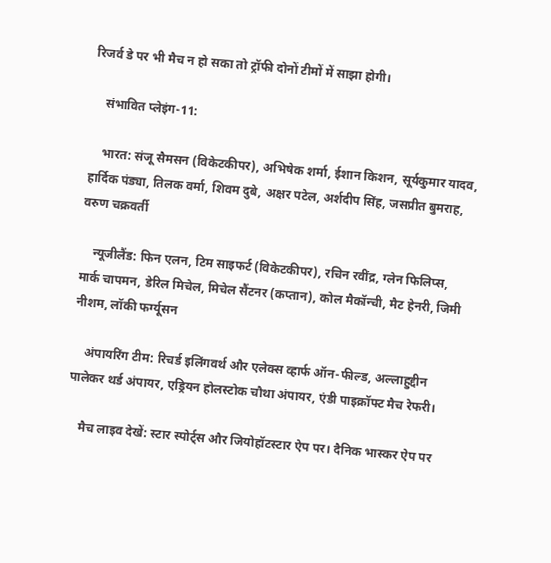रिजर्व डे पर भी मैच न हो सका तो ट्रॉफी दोनों टीमों में साझा होगी।

    संभावित प्लेइंग-11:

    भारत: संजू सैमसन (विकेटकीपर), अभिषेक शर्मा, ईशान किशन, सूर्यकुमार यादव, हार्दिक पंड्या, तिलक वर्मा, शिवम दुबे, अक्षर पटेल, अर्शदीप सिंह, जसप्रीत बुमराह, वरुण चक्रवर्ती

    न्यूजीलैंड: फिन एलन, टिम साइफर्ट (विकेटकीपर), रचिन रवींद्र, ग्लेन फिलिप्स, मार्क चापमन, डेरिल मिचेल, मिचेल सैंटनर (कप्तान), कोल मैकॉन्ची, मैट हेनरी, जिमी नीशम, लॉकी फर्ग्यूसन

    अंपायरिंग टीम: रिचर्ड इलिंगवर्थ और एलेक्स व्हार्फ ऑन-फील्ड, अल्लाहुद्दीन पालेकर थर्ड अंपायर, एड्रियन होलस्टोक चौथा अंपायर, एंडी पाइक्रॉफ्ट मैच रेफरी।

    मैच लाइव देखें: स्टार स्पोर्ट्स और जियोहॉटस्टार ऐप पर। दैनिक भास्कर ऐप पर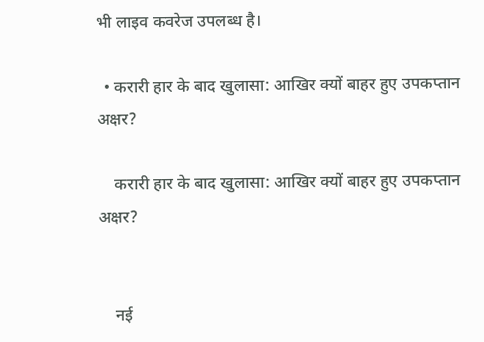भी लाइव कवरेज उपलब्ध है।

  • करारी हार के बाद खुलासा: आखिर क्यों बाहर हुए उपकप्तान अक्षर?

    करारी हार के बाद खुलासा: आखिर क्यों बाहर हुए उपकप्तान अक्षर?


    नई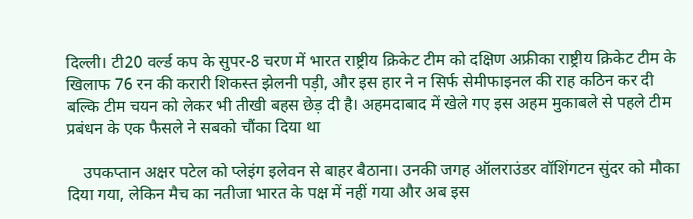दिल्ली। टी20 वर्ल्ड कप के सुपर-8 चरण में भारत राष्ट्रीय क्रिकेट टीम को दक्षिण अफ्रीका राष्ट्रीय क्रिकेट टीम के खिलाफ 76 रन की करारी शिकस्त झेलनी पड़ी, और इस हार ने न सिर्फ सेमीफाइनल की राह कठिन कर दी बल्कि टीम चयन को लेकर भी तीखी बहस छेड़ दी है। अहमदाबाद में खेले गए इस अहम मुकाबले से पहले टीम प्रबंधन के एक फैसले ने सबको चौंका दिया था

    उपकप्तान अक्षर पटेल को प्लेइंग इलेवन से बाहर बैठाना। उनकी जगह ऑलराउंडर वॉशिंगटन सुंदर को मौका दिया गया, लेकिन मैच का नतीजा भारत के पक्ष में नहीं गया और अब इस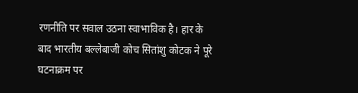रणनीति पर सवाल उठना स्वाभाविक है। हार के बाद भारतीय बल्लेबाजी कोच सितांशु कोटक ने पूरे घटनाक्रम पर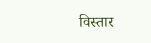विस्तार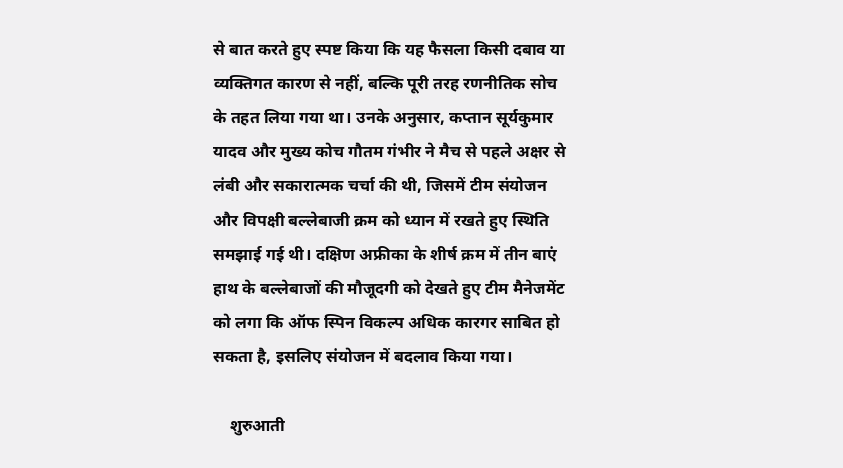से बात करते हुए स्पष्ट किया कि यह फैसला किसी दबाव या व्यक्तिगत कारण से नहीं, बल्कि पूरी तरह रणनीतिक सोच के तहत लिया गया था। उनके अनुसार, कप्तान सूर्यकुमार यादव और मुख्य कोच गौतम गंभीर ने मैच से पहले अक्षर से लंबी और सकारात्मक चर्चा की थी, जिसमें टीम संयोजन और विपक्षी बल्लेबाजी क्रम को ध्यान में रखते हुए स्थिति समझाई गई थी। दक्षिण अफ्रीका के शीर्ष क्रम में तीन बाएं हाथ के बल्लेबाजों की मौजूदगी को देखते हुए टीम मैनेजमेंट को लगा कि ऑफ स्पिन विकल्प अधिक कारगर साबित हो सकता है, इसलिए संयोजन में बदलाव किया गया।

    शुरुआती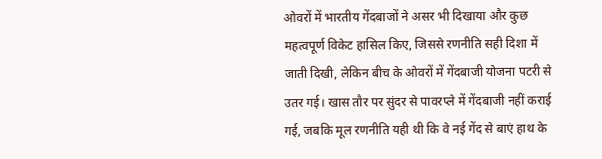ओवरों में भारतीय गेंदबाजों ने असर भी दिखाया और कुछ महत्वपूर्ण विकेट हासिल किए, जिससे रणनीति सही दिशा में जाती दिखी, लेकिन बीच के ओवरों में गेंदबाजी योजना पटरी से उतर गई। खास तौर पर सुंदर से पावरप्ले में गेंदबाजी नहीं कराई गई, जबकि मूल रणनीति यही थी कि वे नई गेंद से बाएं हाथ के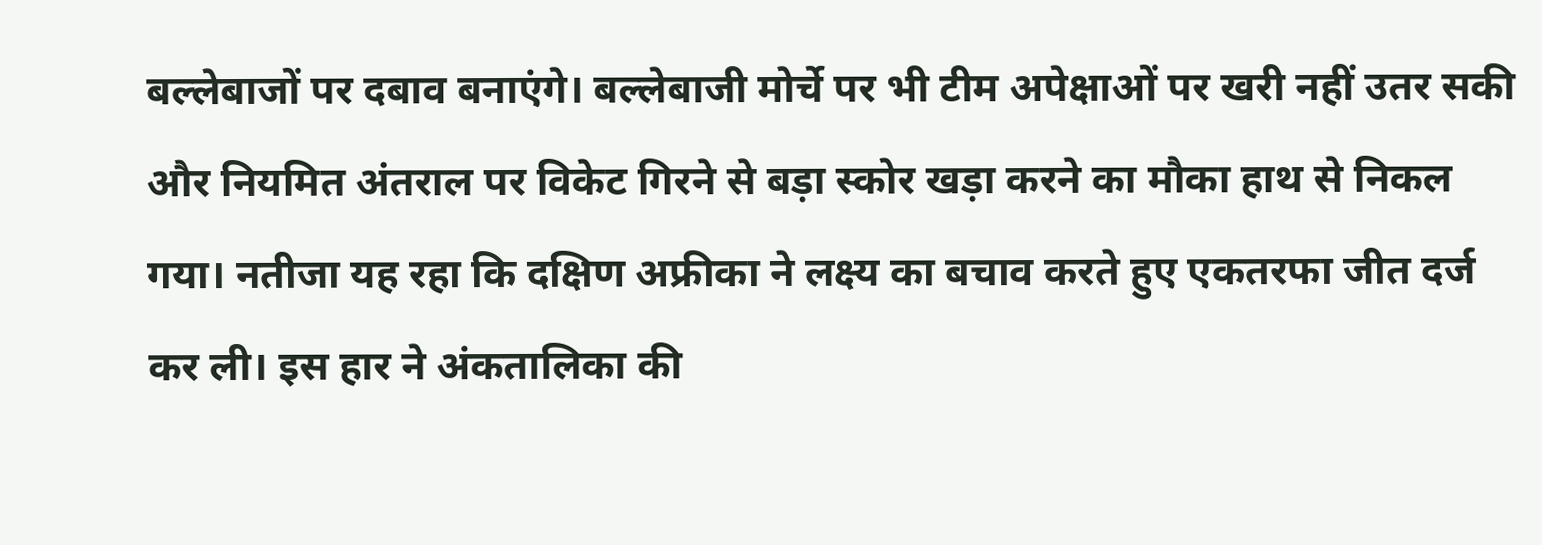बल्लेबाजों पर दबाव बनाएंगे। बल्लेबाजी मोर्चे पर भी टीम अपेक्षाओं पर खरी नहीं उतर सकी और नियमित अंतराल पर विकेट गिरने से बड़ा स्कोर खड़ा करने का मौका हाथ से निकल गया। नतीजा यह रहा कि दक्षिण अफ्रीका ने लक्ष्य का बचाव करते हुए एकतरफा जीत दर्ज कर ली। इस हार ने अंकतालिका की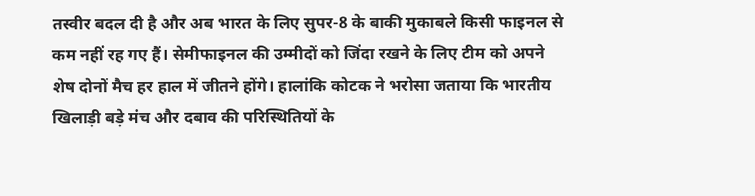तस्वीर बदल दी है और अब भारत के लिए सुपर-8 के बाकी मुकाबले किसी फाइनल से कम नहीं रह गए हैं। सेमीफाइनल की उम्मीदों को जिंदा रखने के लिए टीम को अपने शेष दोनों मैच हर हाल में जीतने होंगे। हालांकि कोटक ने भरोसा जताया कि भारतीय खिलाड़ी बड़े मंच और दबाव की परिस्थितियों के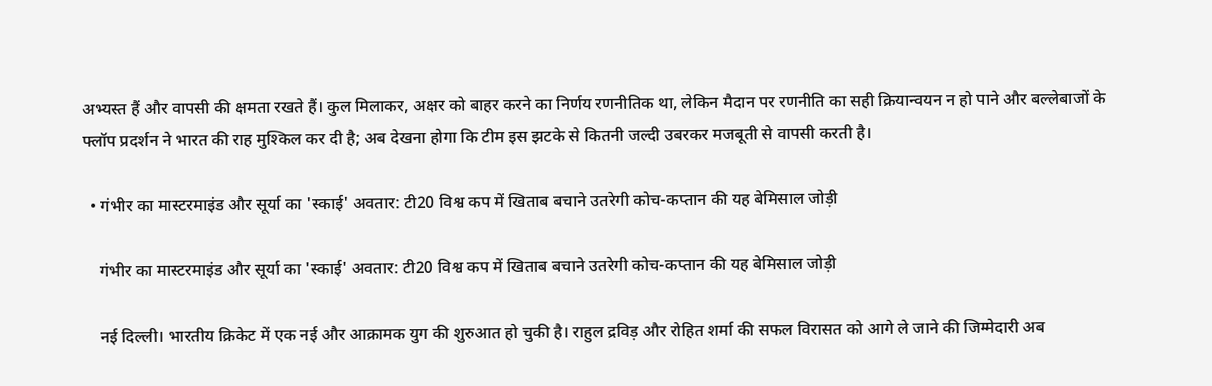अभ्यस्त हैं और वापसी की क्षमता रखते हैं। कुल मिलाकर, अक्षर को बाहर करने का निर्णय रणनीतिक था, लेकिन मैदान पर रणनीति का सही क्रियान्वयन न हो पाने और बल्लेबाजों के फ्लॉप प्रदर्शन ने भारत की राह मुश्किल कर दी है; अब देखना होगा कि टीम इस झटके से कितनी जल्दी उबरकर मजबूती से वापसी करती है।

  • गंभीर का मास्टरमाइंड और सूर्या का 'स्काई' अवतार: टी20 विश्व कप में खिताब बचाने उतरेगी कोच-कप्तान की यह बेमिसाल जोड़ी

    गंभीर का मास्टरमाइंड और सूर्या का 'स्काई' अवतार: टी20 विश्व कप में खिताब बचाने उतरेगी कोच-कप्तान की यह बेमिसाल जोड़ी

    नई दिल्ली। भारतीय क्रिकेट में एक नई और आक्रामक युग की शुरुआत हो चुकी है। राहुल द्रविड़ और रोहित शर्मा की सफल विरासत को आगे ले जाने की जिम्मेदारी अब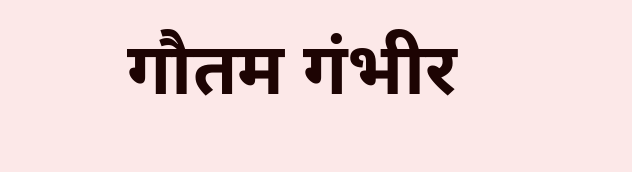गौतम गंभीर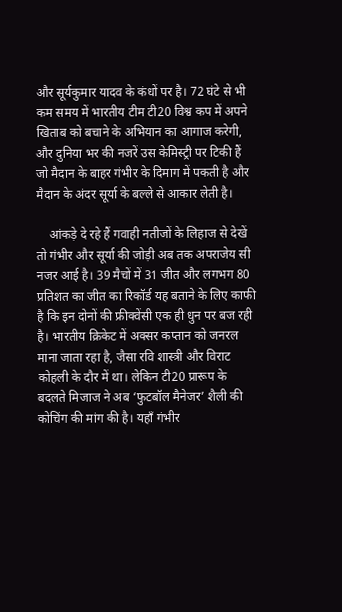और सूर्यकुमार यादव के कंधों पर है। 72 घंटे से भी कम समय में भारतीय टीम टी20 विश्व कप में अपने खिताब को बचाने के अभियान का आगाज करेगी, और दुनिया भर की नजरें उस केमिस्ट्री पर टिकी हैं जो मैदान के बाहर गंभीर के दिमाग में पकती है और मैदान के अंदर सूर्या के बल्ले से आकार लेती है।

    आंकड़े दे रहे हैं गवाही नतीजों के लिहाज से देखें तो गंभीर और सूर्या की जोड़ी अब तक अपराजेय सी नजर आई है। 39 मैचों में 31 जीत और लगभग 80 प्रतिशत का जीत का रिकॉर्ड यह बताने के लिए काफी है कि इन दोनों की फ्रीक्वेंसी एक ही धुन पर बज रही है। भारतीय क्रिकेट में अक्सर कप्तान को जनरल माना जाता रहा है, जैसा रवि शास्त्री और विराट कोहली के दौर में था। लेकिन टी20 प्रारूप के बदलते मिजाज ने अब ‘फुटबॉल मैनेजर’ शैली की कोचिंग की मांग की है। यहाँ गंभीर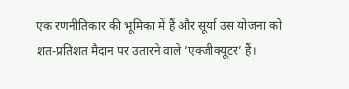एक रणनीतिकार की भूमिका में हैं और सूर्या उस योजना को शत-प्रतिशत मैदान पर उतारने वाले ‘एक्जीक्यूटर’ हैं।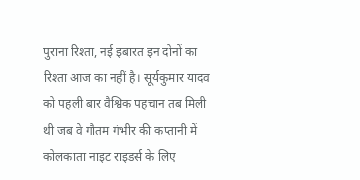पुराना रिश्ता, नई इबारत इन दोनों का रिश्ता आज का नहीं है। सूर्यकुमार यादव को पहली बार वैश्विक पहचान तब मिली थी जब वे गौतम गंभीर की कप्तानी में कोलकाता नाइट राइडर्स के लिए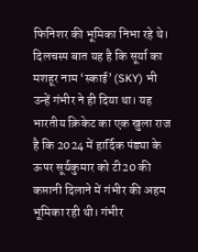फिनिशर की भूमिका निभा रहे थे। दिलचस्प बात यह है कि सूर्या का मशहूर नाम ‘स्काई’ (SKY) भी उन्हें गंभीर ने ही दिया था। यह भारतीय क्रिकेट का एक खुला राज है कि 2024 में हार्दिक पंड्या के ऊपर सूर्यकुमार को टी20 की कप्तानी दिलाने में गंभीर की अहम भूमिका रही थी। गंभीर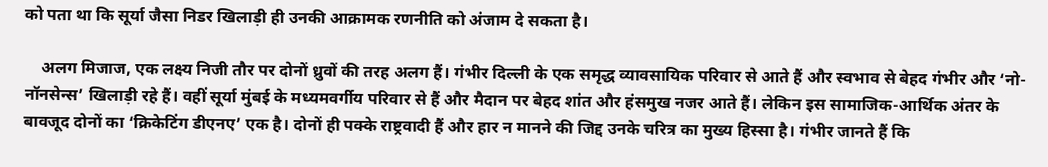को पता था कि सूर्या जैसा निडर खिलाड़ी ही उनकी आक्रामक रणनीति को अंजाम दे सकता है।

    अलग मिजाज, एक लक्ष्य निजी तौर पर दोनों ध्रुवों की तरह अलग हैं। गंभीर दिल्ली के एक समृद्ध व्यावसायिक परिवार से आते हैं और स्वभाव से बेहद गंभीर और ‘नो-नॉनसेन्स’ खिलाड़ी रहे हैं। वहीं सूर्या मुंबई के मध्यमवर्गीय परिवार से हैं और मैदान पर बेहद शांत और हंसमुख नजर आते हैं। लेकिन इस सामाजिक-आर्थिक अंतर के बावजूद दोनों का ‘क्रिकेटिंग डीएनए’ एक है। दोनों ही पक्के राष्ट्रवादी हैं और हार न मानने की जिद्द उनके चरित्र का मुख्य हिस्सा है। गंभीर जानते हैं कि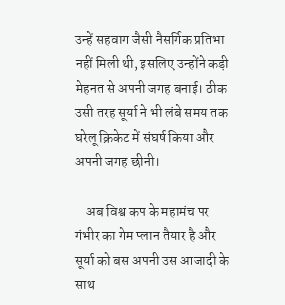उन्हें सहवाग जैसी नैसर्गिक प्रतिभा नहीं मिली थी, इसलिए उन्होंने कड़ी मेहनत से अपनी जगह बनाई। ठीक उसी तरह सूर्या ने भी लंबे समय तक घरेलू क्रिकेट में संघर्ष किया और अपनी जगह छीनी।

    अब विश्व कप के महामंच पर गंभीर का गेम प्लान तैयार है और सूर्या को बस अपनी उस आजादी के साथ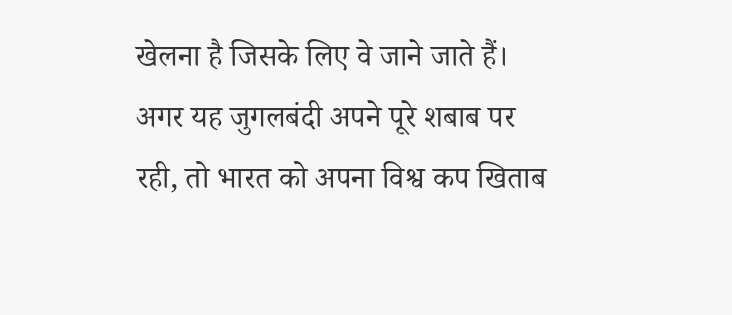खेलना है जिसके लिए वे जाने जाते हैं। अगर यह जुगलबंदी अपने पूरे शबाब पर रही, तो भारत को अपना विश्व कप खिताब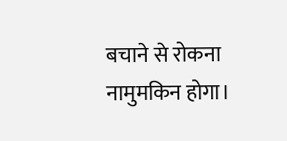बचाने से रोकना नामुमकिन होगा।